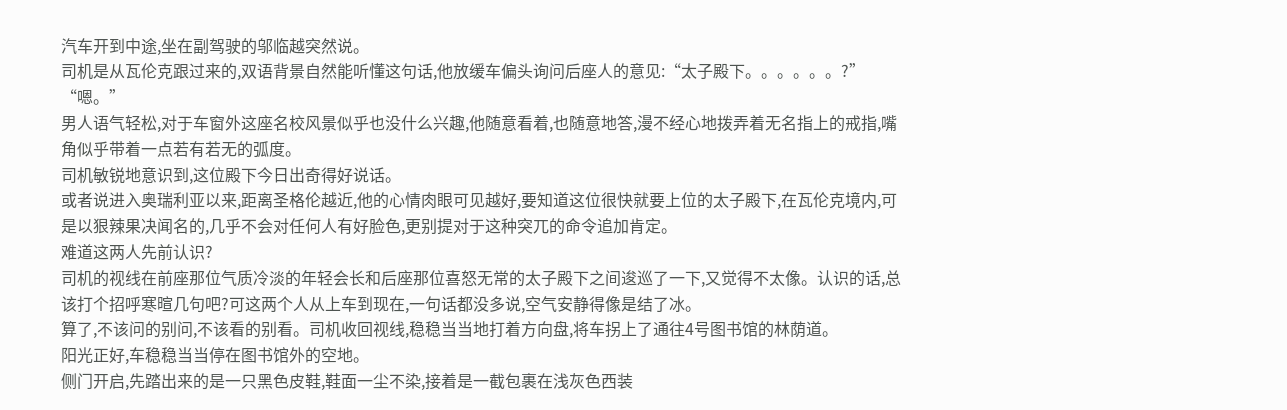汽车开到中途,坐在副驾驶的邬临越突然说。
司机是从瓦伦克跟过来的,双语背景自然能听懂这句话,他放缓车偏头询问后座人的意见:“太子殿下。。。。。。?”
“嗯。”
男人语气轻松,对于车窗外这座名校风景似乎也没什么兴趣,他随意看着,也随意地答,漫不经心地拨弄着无名指上的戒指,嘴角似乎带着一点若有若无的弧度。
司机敏锐地意识到,这位殿下今日出奇得好说话。
或者说进入奥瑞利亚以来,距离圣格伦越近,他的心情肉眼可见越好,要知道这位很快就要上位的太子殿下,在瓦伦克境内,可是以狠辣果决闻名的,几乎不会对任何人有好脸色,更别提对于这种突兀的命令追加肯定。
难道这两人先前认识?
司机的视线在前座那位气质冷淡的年轻会长和后座那位喜怒无常的太子殿下之间逡巡了一下,又觉得不太像。认识的话,总该打个招呼寒暄几句吧?可这两个人从上车到现在,一句话都没多说,空气安静得像是结了冰。
算了,不该问的别问,不该看的别看。司机收回视线,稳稳当当地打着方向盘,将车拐上了通往4号图书馆的林荫道。
阳光正好,车稳稳当当停在图书馆外的空地。
侧门开启,先踏出来的是一只黑色皮鞋,鞋面一尘不染,接着是一截包裹在浅灰色西装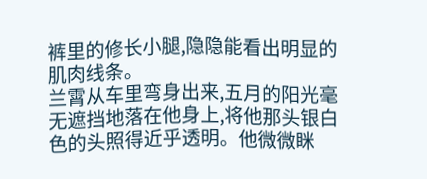裤里的修长小腿,隐隐能看出明显的肌肉线条。
兰霄从车里弯身出来,五月的阳光毫无遮挡地落在他身上,将他那头银白色的头照得近乎透明。他微微眯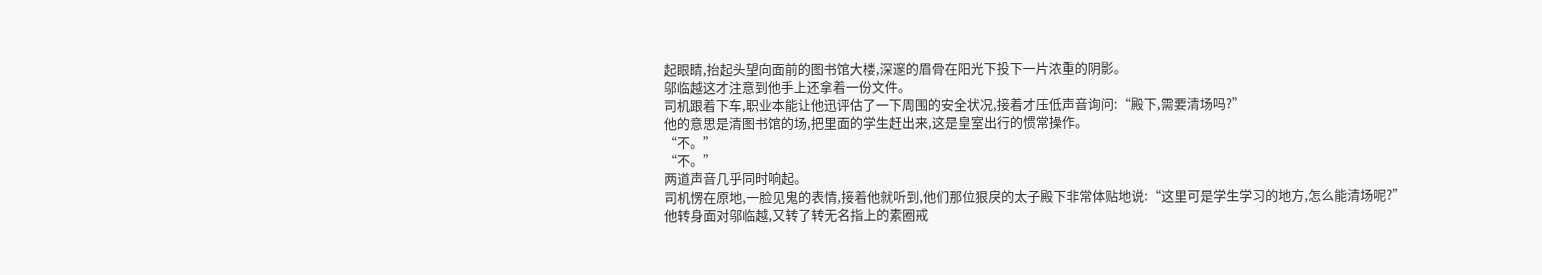起眼睛,抬起头望向面前的图书馆大楼,深邃的眉骨在阳光下投下一片浓重的阴影。
邬临越这才注意到他手上还拿着一份文件。
司机跟着下车,职业本能让他迅评估了一下周围的安全状况,接着才压低声音询问:“殿下,需要清场吗?”
他的意思是清图书馆的场,把里面的学生赶出来,这是皇室出行的惯常操作。
“不。”
“不。”
两道声音几乎同时响起。
司机愣在原地,一脸见鬼的表情,接着他就听到,他们那位狠戾的太子殿下非常体贴地说:“这里可是学生学习的地方,怎么能清场呢?”
他转身面对邬临越,又转了转无名指上的素圈戒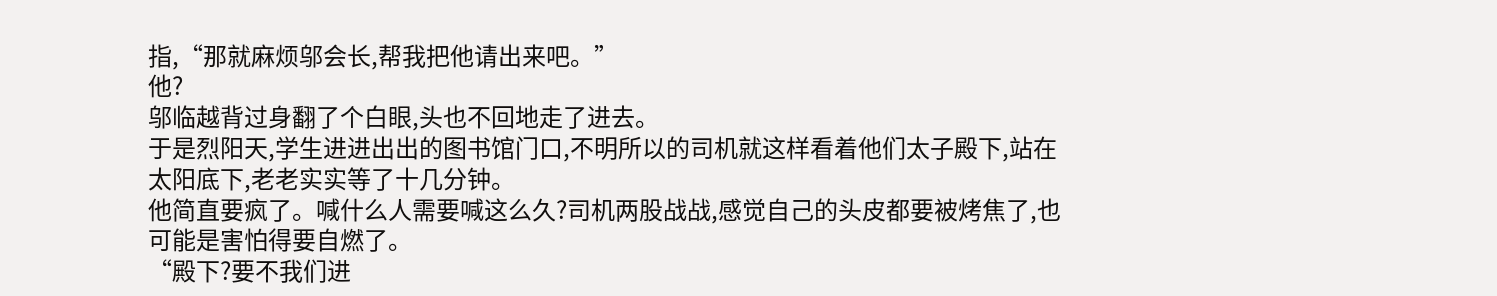指,“那就麻烦邬会长,帮我把他请出来吧。”
他?
邬临越背过身翻了个白眼,头也不回地走了进去。
于是烈阳天,学生进进出出的图书馆门口,不明所以的司机就这样看着他们太子殿下,站在太阳底下,老老实实等了十几分钟。
他简直要疯了。喊什么人需要喊这么久?司机两股战战,感觉自己的头皮都要被烤焦了,也可能是害怕得要自燃了。
“殿下?要不我们进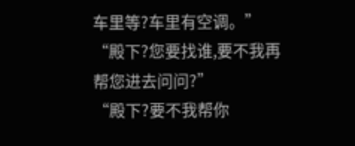车里等?车里有空调。”
“殿下?您要找谁,要不我再帮您进去问问?”
“殿下?要不我帮你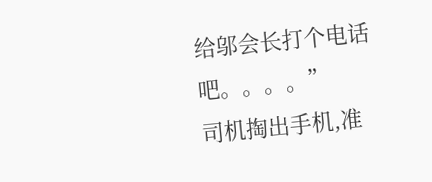给邬会长打个电话吧。。。。”
司机掏出手机,准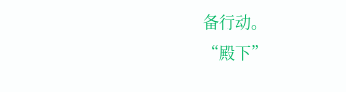备行动。
“殿下”